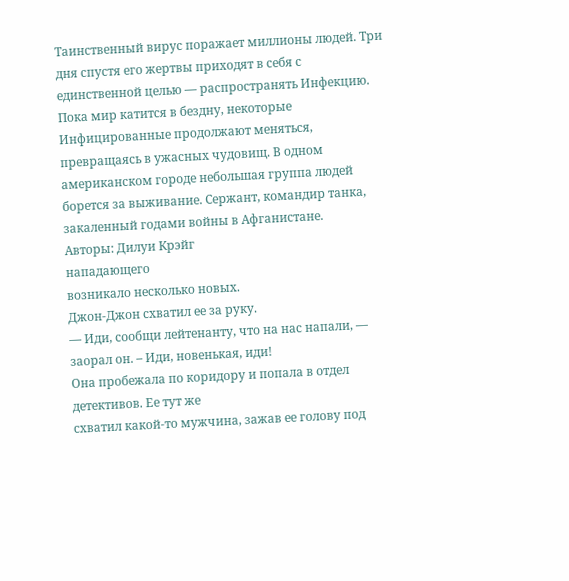Таинственный вирус поражает миллионы людей. Три дня спустя его жертвы приходят в себя с единственной целью — распространять Инфекцию. Пока мир катится в бездну, некоторые Инфицированные продолжают меняться, превращаясь в ужасных чудовищ. В одном американском городе небольшая группа людей борется за выживание. Сержант, командир танка, закаленный годами войны в Афганистане.
Авторы: Дилуи Крэйг
нападающего
возникало несколько новых.
Джон-Джон схватил ее за руку.
— Иди, сообщи лейтенанту, что на нас напали, — заорал он. – Иди, новенькая, иди!
Она пробежала по коридору и попала в отдел детективов. Ее тут же
схватил какой-то мужчина, зажав ее голову под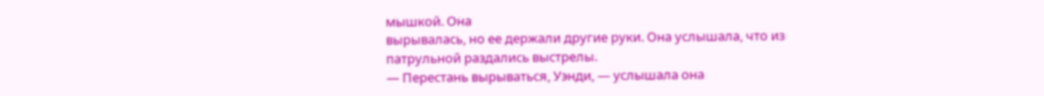мышкой. Она
вырывалась, но ее держали другие руки. Она услышала, что из
патрульной раздались выстрелы.
— Перестань вырываться, Уэнди, — услышала она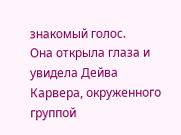знакомый голос.
Она открыла глаза и увидела Дейва Карвера, окруженного группой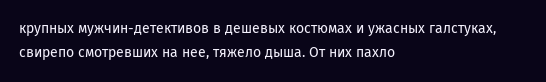крупных мужчин-детективов в дешевых костюмах и ужасных галстуках, свирепо смотревших на нее, тяжело дыша. От них пахло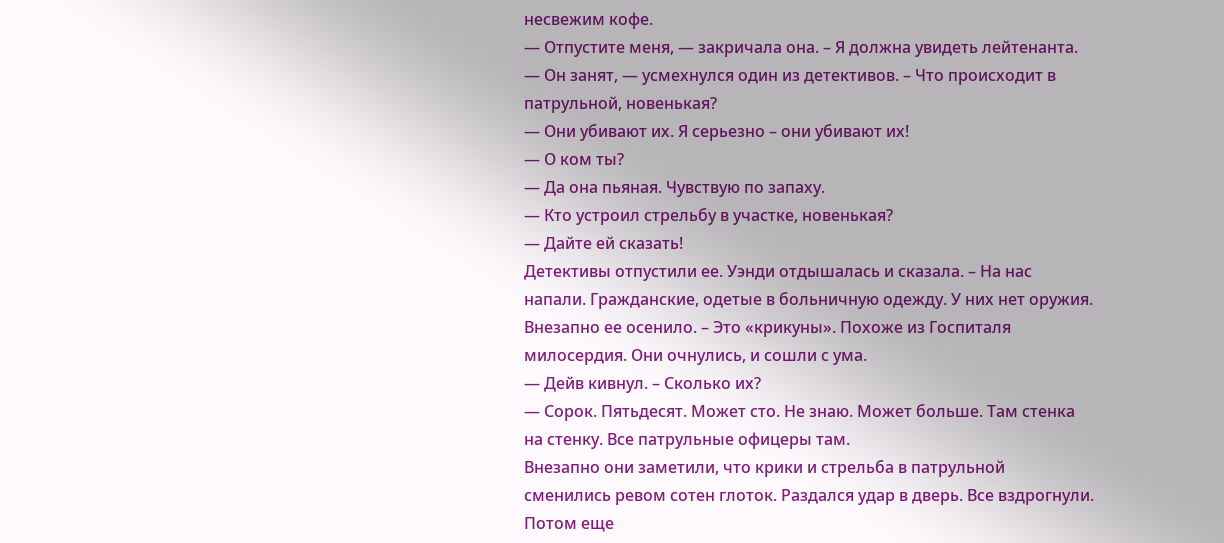несвежим кофе.
— Отпустите меня, — закричала она. – Я должна увидеть лейтенанта.
— Он занят, — усмехнулся один из детективов. – Что происходит в
патрульной, новенькая?
— Они убивают их. Я серьезно – они убивают их!
— О ком ты?
— Да она пьяная. Чувствую по запаху.
— Кто устроил стрельбу в участке, новенькая?
— Дайте ей сказать!
Детективы отпустили ее. Уэнди отдышалась и сказала. – На нас
напали. Гражданские, одетые в больничную одежду. У них нет оружия.
Внезапно ее осенило. – Это «крикуны». Похоже из Госпиталя
милосердия. Они очнулись, и сошли с ума.
— Дейв кивнул. – Сколько их?
— Сорок. Пятьдесят. Может сто. Не знаю. Может больше. Там стенка
на стенку. Все патрульные офицеры там.
Внезапно они заметили, что крики и стрельба в патрульной
сменились ревом сотен глоток. Раздался удар в дверь. Все вздрогнули.
Потом еще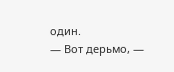один.
— Вот дерьмо, —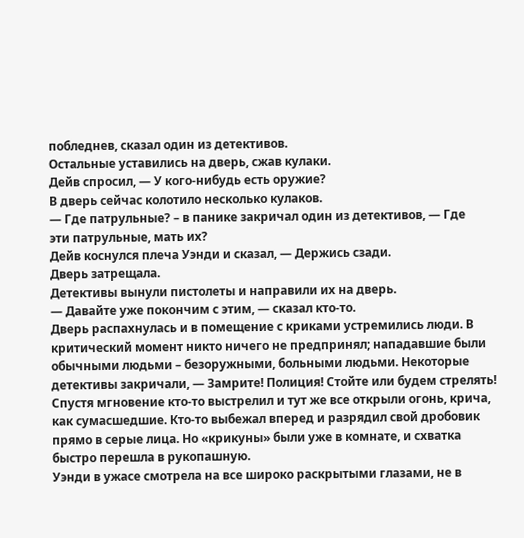побледнев, сказал один из детективов.
Остальные уставились на дверь, сжав кулаки.
Дейв спросил, — У кого-нибудь есть оружие?
В дверь сейчас колотило несколько кулаков.
— Где патрульные? – в панике закричал один из детективов, — Где
эти патрульные, мать их?
Дейв коснулся плеча Уэнди и сказал, — Держись сзади.
Дверь затрещала.
Детективы вынули пистолеты и направили их на дверь.
— Давайте уже покончим с этим, — сказал кто-то.
Дверь распахнулась и в помещение с криками устремились люди. В
критический момент никто ничего не предпринял; нападавшие были
обычными людьми – безоружными, больными людьми. Некоторые
детективы закричали, — Замрите! Полиция! Стойте или будем стрелять!
Спустя мгновение кто-то выстрелил и тут же все открыли огонь, крича, как сумасшедшие. Кто-то выбежал вперед и разрядил свой дробовик
прямо в серые лица. Но «крикуны» были уже в комнате, и схватка
быстро перешла в рукопашную.
Уэнди в ужасе смотрела на все широко раскрытыми глазами, не в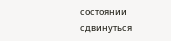состоянии сдвинуться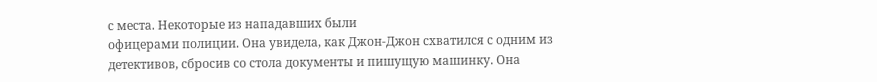с места. Некоторые из нападавших были
офицерами полиции. Она увидела, как Джон-Джон схватился с одним из
детективов, сбросив со стола документы и пишущую машинку. Она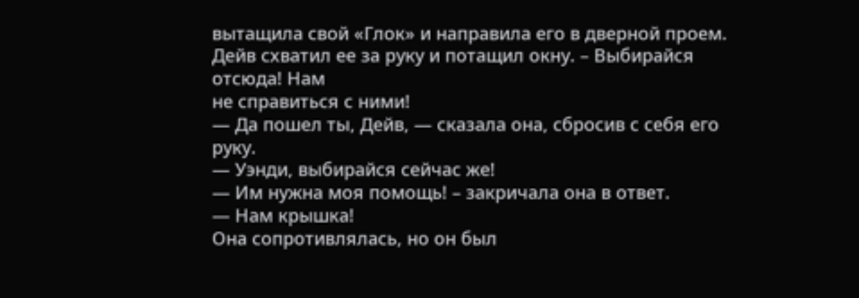вытащила свой «Глок» и направила его в дверной проем.
Дейв схватил ее за руку и потащил окну. – Выбирайся отсюда! Нам
не справиться с ними!
— Да пошел ты, Дейв, — сказала она, сбросив с себя его руку.
— Уэнди, выбирайся сейчас же!
— Им нужна моя помощь! – закричала она в ответ.
— Нам крышка!
Она сопротивлялась, но он был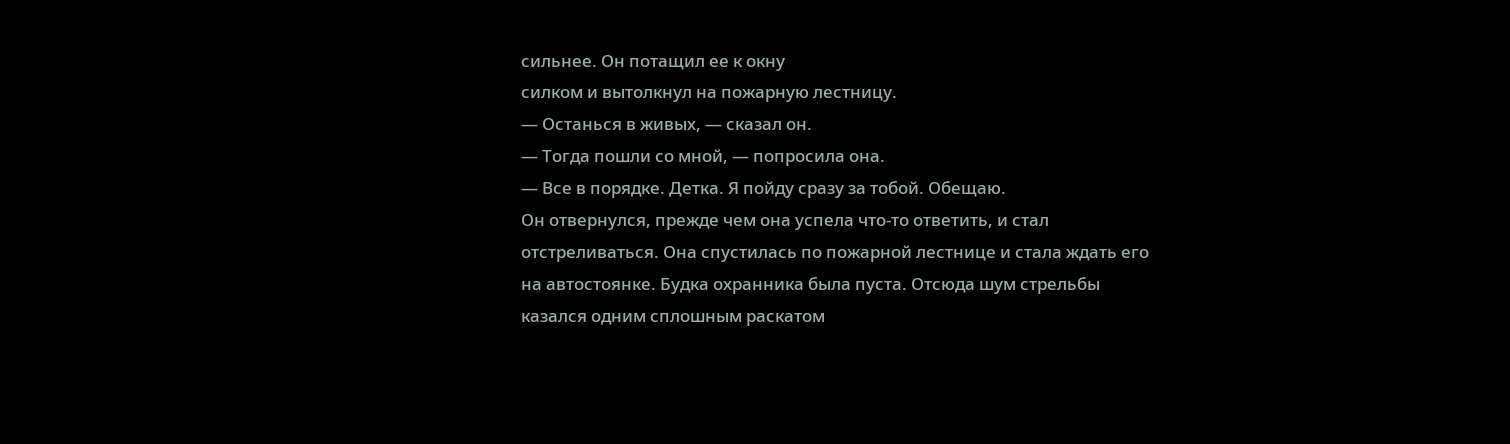сильнее. Он потащил ее к окну
силком и вытолкнул на пожарную лестницу.
— Останься в живых, — сказал он.
— Тогда пошли со мной, — попросила она.
— Все в порядке. Детка. Я пойду сразу за тобой. Обещаю.
Он отвернулся, прежде чем она успела что-то ответить, и стал
отстреливаться. Она спустилась по пожарной лестнице и стала ждать его
на автостоянке. Будка охранника была пуста. Отсюда шум стрельбы
казался одним сплошным раскатом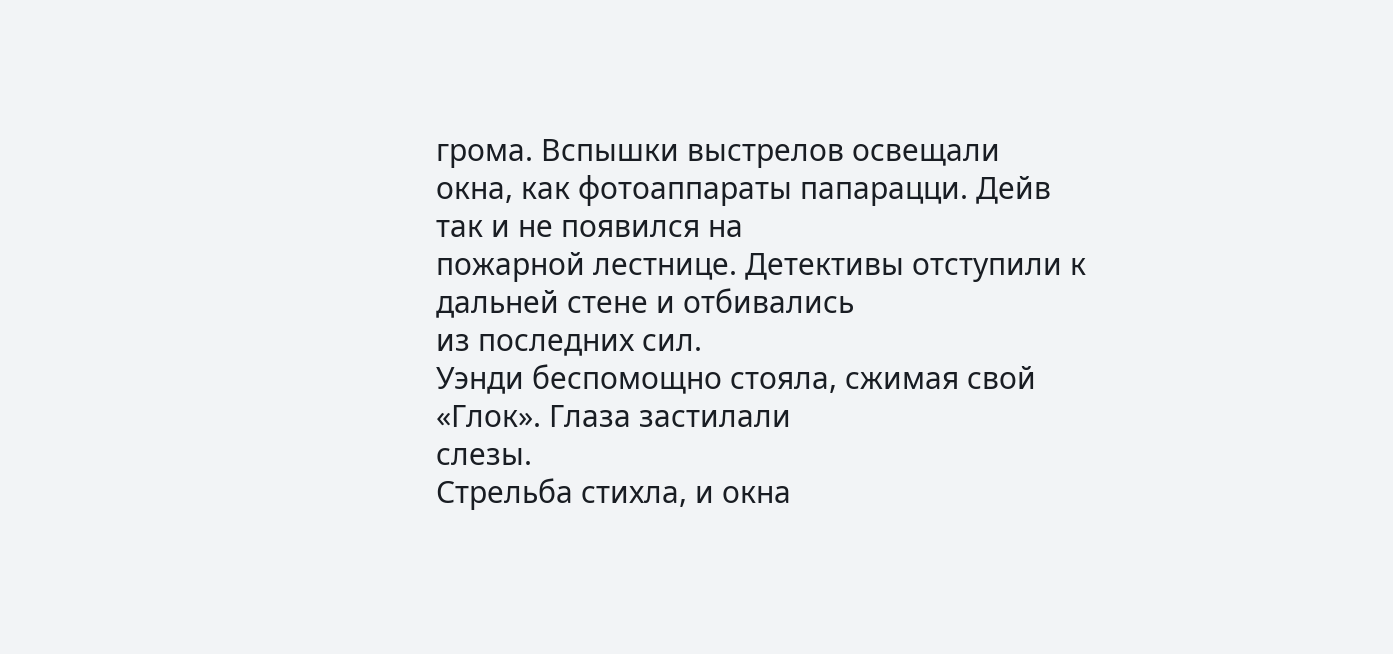грома. Вспышки выстрелов освещали
окна, как фотоаппараты папарацци. Дейв так и не появился на
пожарной лестнице. Детективы отступили к дальней стене и отбивались
из последних сил.
Уэнди беспомощно стояла, сжимая свой «Глок». Глаза застилали
слезы.
Стрельба стихла, и окна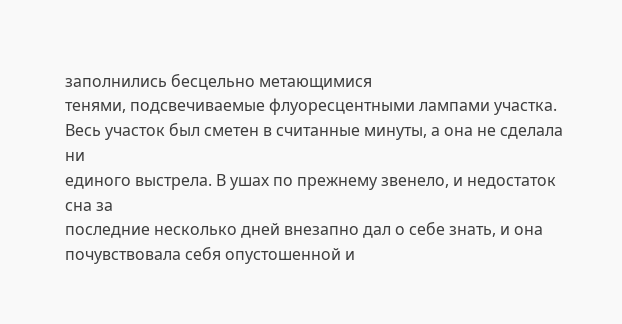заполнились бесцельно метающимися
тенями, подсвечиваемые флуоресцентными лампами участка.
Весь участок был сметен в считанные минуты, а она не сделала ни
единого выстрела. В ушах по прежнему звенело, и недостаток сна за
последние несколько дней внезапно дал о себе знать, и она
почувствовала себя опустошенной и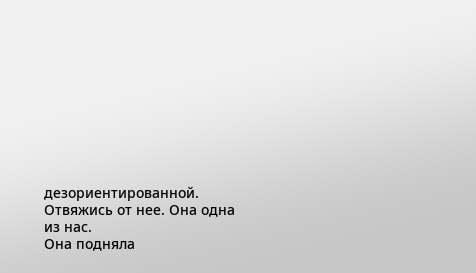дезориентированной.
Отвяжись от нее. Она одна из нас.
Она подняла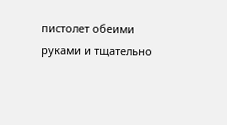пистолет обеими руками и тщательно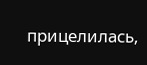прицелилась,